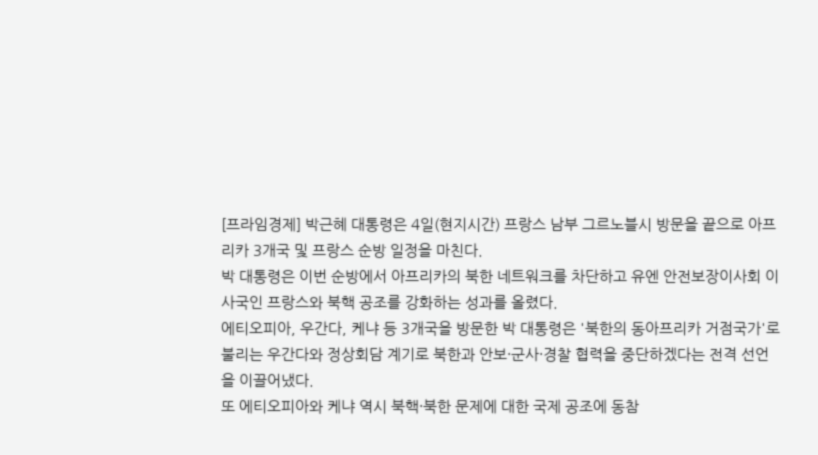[프라임경제] 박근혜 대통령은 4일(현지시간) 프랑스 남부 그르노블시 방문을 끝으로 아프리카 3개국 및 프랑스 순방 일정을 마친다.
박 대통령은 이번 순방에서 아프리카의 북한 네트워크를 차단하고 유엔 안전보장이사회 이사국인 프랑스와 북핵 공조를 강화하는 성과를 올렸다.
에티오피아, 우간다, 케냐 등 3개국을 방문한 박 대통령은 '북한의 동아프리카 거점국가'로 불리는 우간다와 정상회담 계기로 북한과 안보·군사·경찰 협력을 중단하겠다는 전격 선언을 이끌어냈다.
또 에티오피아와 케냐 역시 북핵·북한 문제에 대한 국제 공조에 동참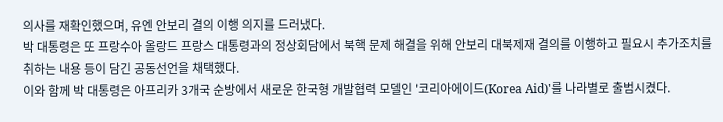의사를 재확인했으며, 유엔 안보리 결의 이행 의지를 드러냈다.
박 대통령은 또 프랑수아 올랑드 프랑스 대통령과의 정상회담에서 북핵 문제 해결을 위해 안보리 대북제재 결의를 이행하고 필요시 추가조치를 취하는 내용 등이 담긴 공동선언을 채택했다.
이와 함께 박 대통령은 아프리카 3개국 순방에서 새로운 한국형 개발협력 모델인 '코리아에이드(Korea Aid)'를 나라별로 출범시켰다.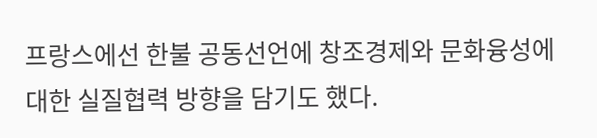프랑스에선 한불 공동선언에 창조경제와 문화융성에 대한 실질협력 방향을 담기도 했다.